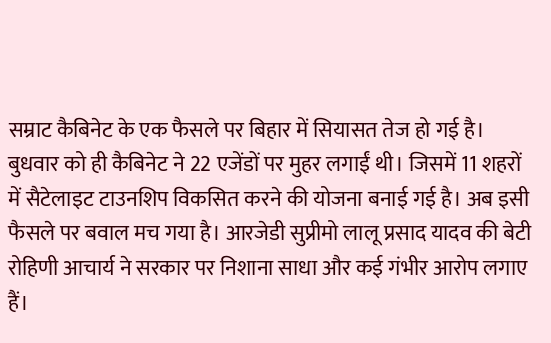सम्राट कैबिनेट के एक फैसले पर बिहार में सियासत तेज हो गई है। बुधवार को ही कैबिनेट ने 22 एजेंडों पर मुहर लगाईं थी। जिसमें 11 शहरों में सैटेलाइट टाउनशिप विकसित करने की योजना बनाई गई है। अब इसी फैसले पर बवाल मच गया है। आरजेडी सुप्रीमो लालू प्रसाद यादव की बेटी रोहिणी आचार्य ने सरकार पर निशाना साधा और कई गंभीर आरोप लगाए हैं।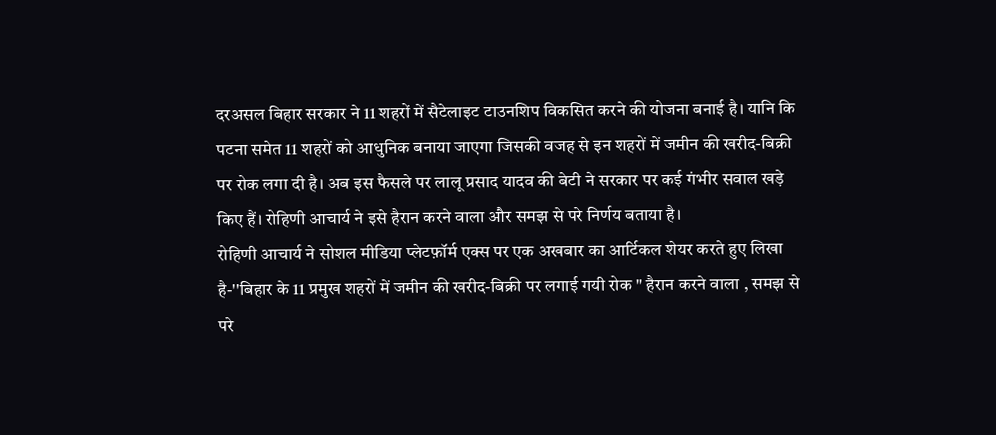दरअसल बिहार सरकार ने 11 शहरों में सैटेलाइट टाउनशिप विकसित करने की योजना बनाई है। यानि कि पटना समेत 11 शहरों को आधुनिक बनाया जाएगा जिसकी वजह से इन शहरों में जमीन की खरीद-बिक्री पर रोक लगा दी है। अब इस फैसले पर लालू प्रसाद यादव की बेटी ने सरकार पर कई गंभीर सवाल खड़े किए हैं। रोहिणी आचार्य ने इसे हैरान करने वाला और समझ से परे निर्णय बताया है।
रोहिणी आचार्य ने सोशल मीडिया प्लेटफ़ॉर्म एक्स पर एक अखबार का आर्टिकल शेयर करते हुए लिखा है-''बिहार के 11 प्रमुख शहरों में जमीन की खरीद-बिक्री पर लगाई गयी रोक " हैरान करने वाला , समझ से परे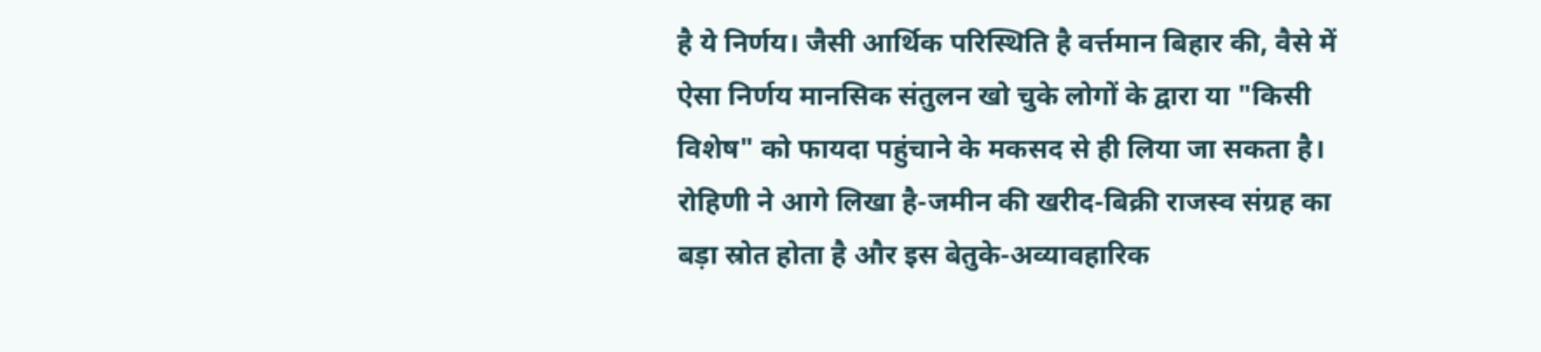है ये निर्णय। जैसी आर्थिक परिस्थिति है वर्त्तमान बिहार की, वैसे में ऐसा निर्णय मानसिक संतुलन खो चुके लोगों के द्वारा या "किसी विशेष" को फायदा पहुंचाने के मकसद से ही लिया जा सकता है।
रोहिणी ने आगे लिखा है-जमीन की खरीद-बिक्री राजस्व संग्रह का बड़ा स्रोत होता है और इस बेतुके-अव्यावहारिक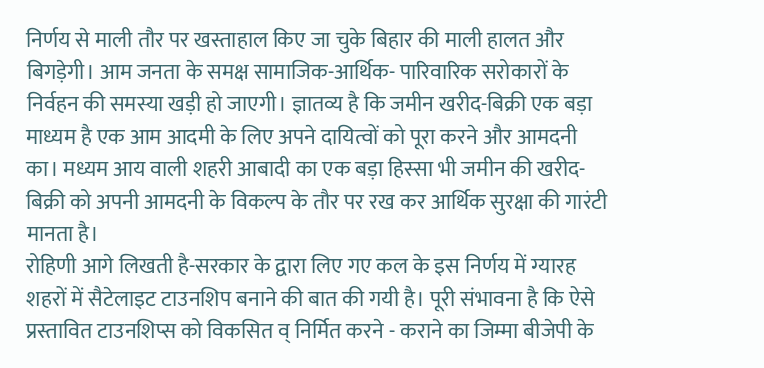निर्णय से माली तौर पर खस्ताहाल किए जा चुके बिहार की माली हालत और बिगड़ेगी। आम जनता के समक्ष सामाजिक-आर्थिक- पारिवारिक सरोकारों के निर्वहन की समस्या खड़ी हो जाएगी। ज्ञातव्य है कि जमीन खरीद-बिक्री एक बड़ा माध्यम है एक आम आदमी के लिए अपने दायित्वों को पूरा करने और आमदनी का। मध्यम आय वाली शहरी आबादी का एक बड़ा हिस्सा भी जमीन की खरीद-बिक्री को अपनी आमदनी के विकल्प के तौर पर रख कर आर्थिक सुरक्षा की गारंटी मानता है।
रोहिणी आगे लिखती है-सरकार के द्वारा लिए गए कल के इस निर्णय में ग्यारह शहरों में सैटेलाइट टाउनशिप बनाने की बात की गयी है। पूरी संभावना है कि ऐसे प्रस्तावित टाउनशिप्स को विकसित व् निर्मित करने - कराने का जिम्मा बीजेपी के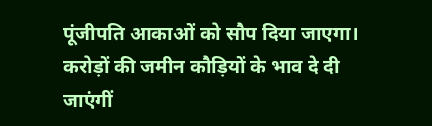पूंजीपति आकाओं को सौप दिया जाएगा। करोड़ों की जमीन कौड़ियों के भाव दे दी जाएंगीं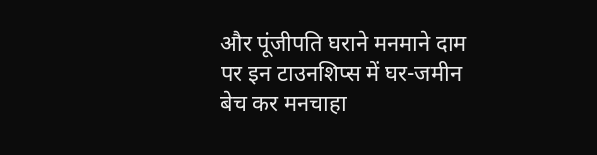और पूंजीपति घराने मनमाने दाम पर इन टाउनशिप्स में घर-जमीन बेच कर मनचाहा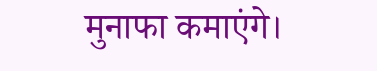मुनाफा कमाएंगे।